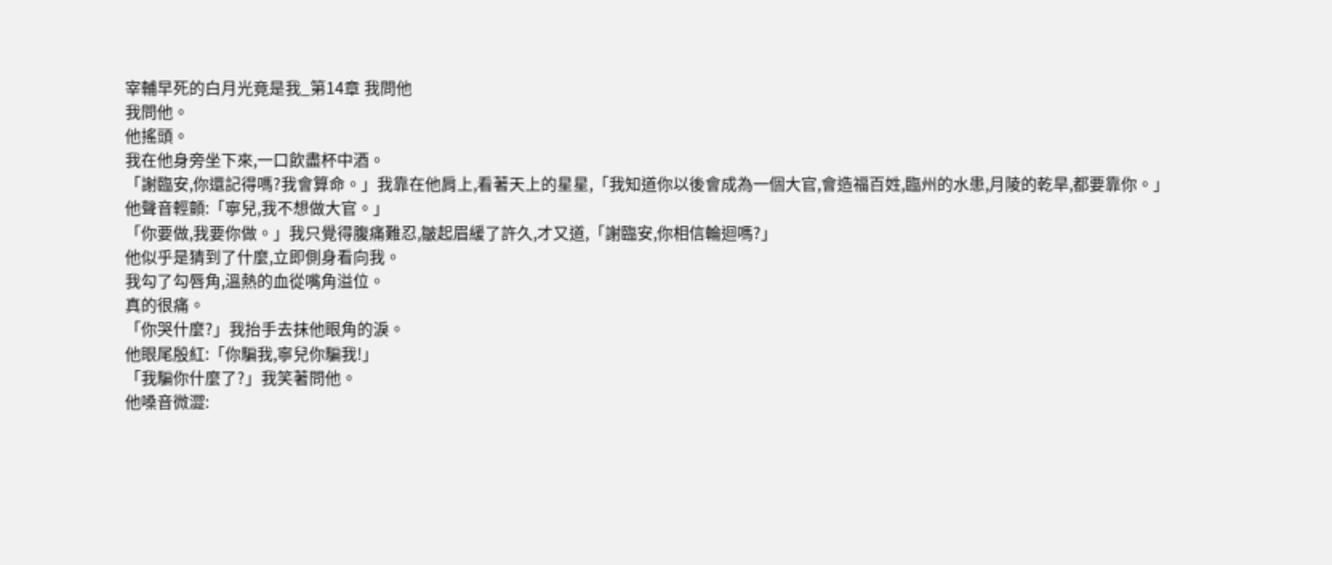宰輔早死的白月光竟是我_第14章 我問他
我問他。
他搖頭。
我在他身旁坐下來,一口飲盡杯中酒。
「謝臨安,你還記得嗎?我會算命。」我靠在他肩上,看著天上的星星,「我知道你以後會成為一個大官,會造福百姓,臨州的水患,月陵的乾旱,都要靠你。」
他聲音輕顫:「寧兒,我不想做大官。」
「你要做,我要你做。」我只覺得腹痛難忍,皺起眉緩了許久,才又道,「謝臨安,你相信輪迴嗎?」
他似乎是猜到了什麼,立即側身看向我。
我勾了勾唇角,溫熱的血從嘴角溢位。
真的很痛。
「你哭什麼?」我抬手去抹他眼角的淚。
他眼尾殷紅:「你騙我,寧兒你騙我!」
「我騙你什麼了?」我笑著問他。
他嗓音微澀: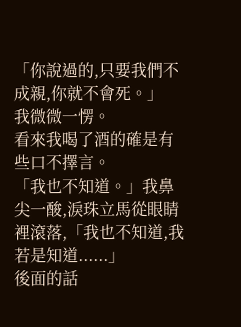「你說過的,只要我們不成親,你就不會死。」
我微微一愣。
看來我喝了酒的確是有些口不擇言。
「我也不知道。」我鼻尖一酸,淚珠立馬從眼睛裡滾落,「我也不知道,我若是知道......」
後面的話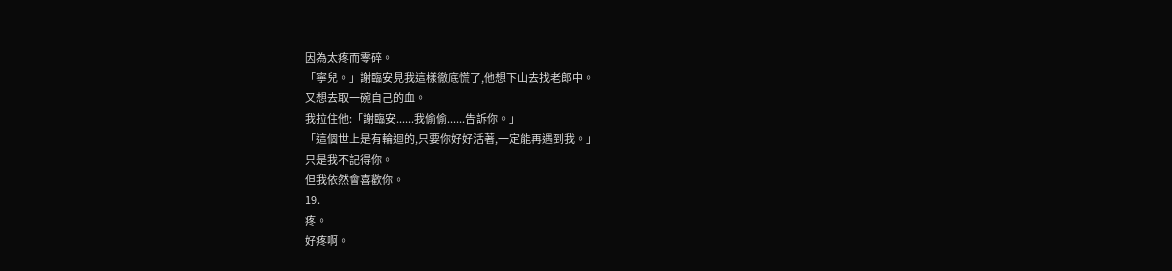因為太疼而零碎。
「寧兒。」謝臨安見我這樣徹底慌了,他想下山去找老郎中。
又想去取一碗自己的血。
我拉住他:「謝臨安......我偷偷......告訴你。」
「這個世上是有輪迴的,只要你好好活著,一定能再遇到我。」
只是我不記得你。
但我依然會喜歡你。
19.
疼。
好疼啊。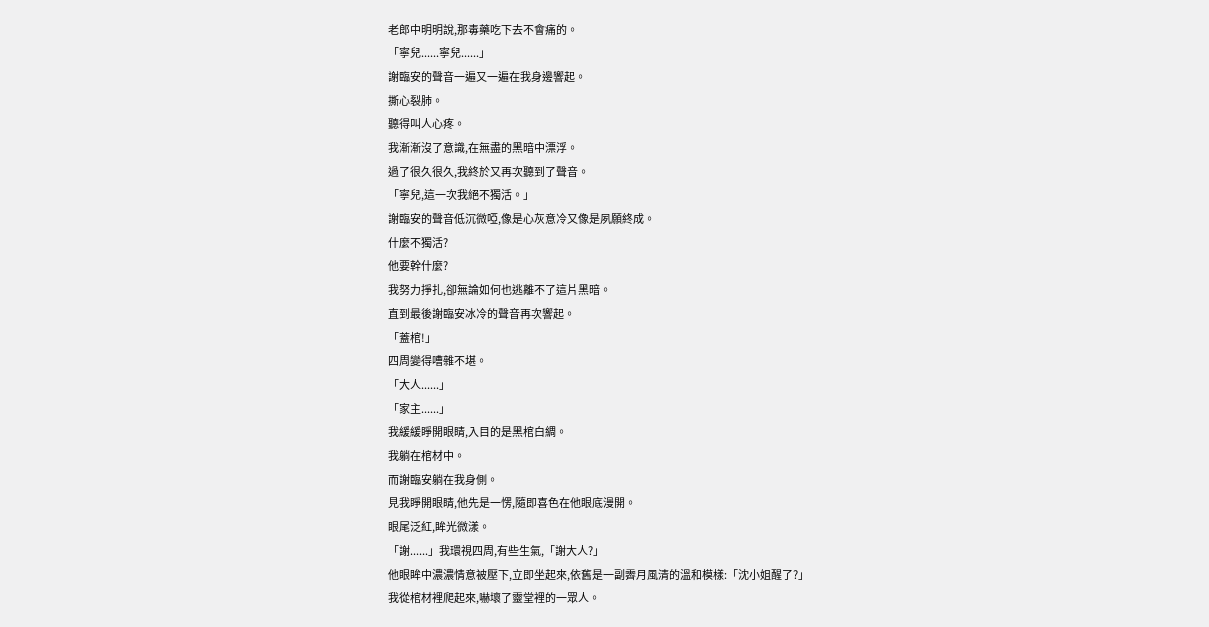老郎中明明說,那毒藥吃下去不會痛的。
「寧兒......寧兒......」
謝臨安的聲音一遍又一遍在我身邊響起。
撕心裂肺。
聽得叫人心疼。
我漸漸沒了意識,在無盡的黑暗中漂浮。
過了很久很久,我終於又再次聽到了聲音。
「寧兒,這一次我絕不獨活。」
謝臨安的聲音低沉微啞,像是心灰意冷又像是夙願終成。
什麼不獨活?
他要幹什麼?
我努力掙扎,卻無論如何也逃離不了這片黑暗。
直到最後謝臨安冰冷的聲音再次響起。
「蓋棺!」
四周變得嘈雜不堪。
「大人......」
「家主......」
我緩緩睜開眼睛,入目的是黑棺白綢。
我躺在棺材中。
而謝臨安躺在我身側。
見我睜開眼睛,他先是一愣,隨即喜色在他眼底漫開。
眼尾泛紅,眸光微漾。
「謝......」我環視四周,有些生氣,「謝大人?」
他眼眸中濃濃情意被壓下,立即坐起來,依舊是一副霽月風清的溫和模樣:「沈小姐醒了?」
我從棺材裡爬起來,嚇壞了靈堂裡的一眾人。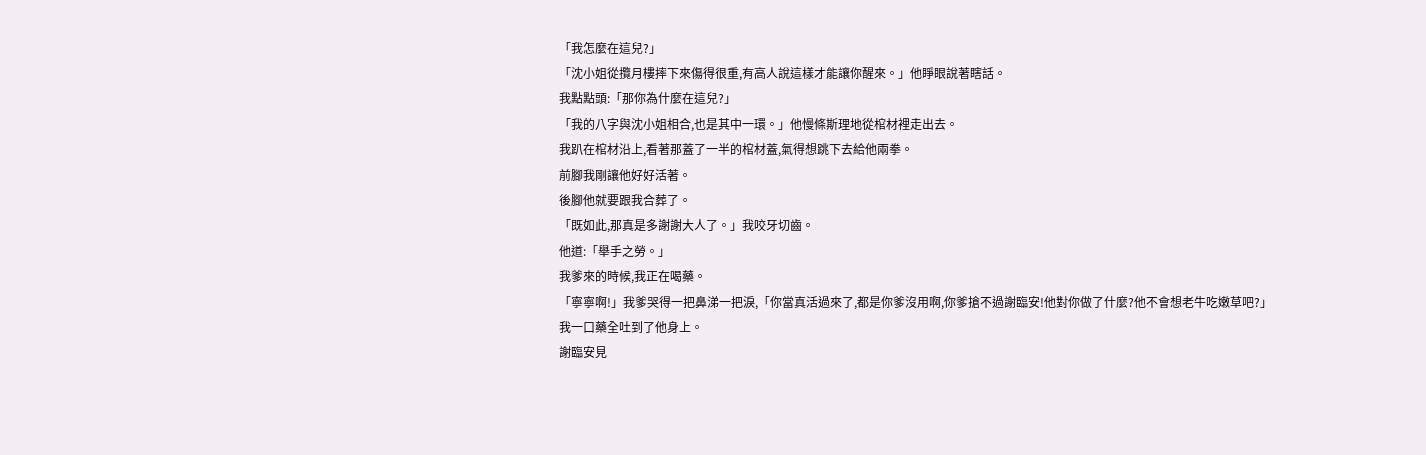「我怎麼在這兒?」
「沈小姐從攬月樓摔下來傷得很重,有高人說這樣才能讓你醒來。」他睜眼說著瞎話。
我點點頭:「那你為什麼在這兒?」
「我的八字與沈小姐相合,也是其中一環。」他慢條斯理地從棺材裡走出去。
我趴在棺材沿上,看著那蓋了一半的棺材蓋,氣得想跳下去給他兩拳。
前腳我剛讓他好好活著。
後腳他就要跟我合葬了。
「既如此,那真是多謝謝大人了。」我咬牙切齒。
他道:「舉手之勞。」
我爹來的時候,我正在喝藥。
「寧寧啊!」我爹哭得一把鼻涕一把淚,「你當真活過來了,都是你爹沒用啊,你爹搶不過謝臨安!他對你做了什麼?他不會想老牛吃嫩草吧?」
我一口藥全吐到了他身上。
謝臨安見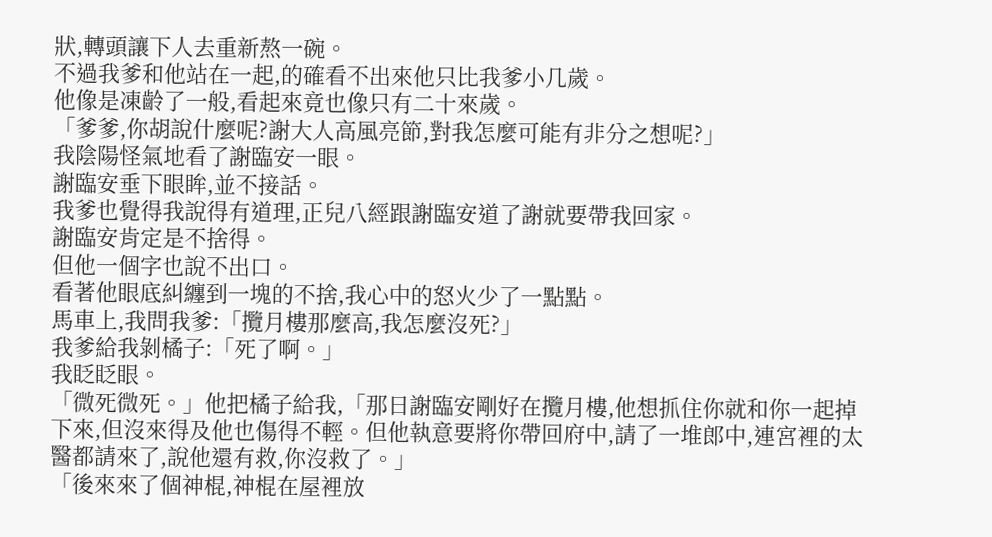狀,轉頭讓下人去重新熬一碗。
不過我爹和他站在一起,的確看不出來他只比我爹小几歲。
他像是凍齡了一般,看起來竟也像只有二十來歲。
「爹爹,你胡說什麼呢?謝大人高風亮節,對我怎麼可能有非分之想呢?」
我陰陽怪氣地看了謝臨安一眼。
謝臨安垂下眼眸,並不接話。
我爹也覺得我說得有道理,正兒八經跟謝臨安道了謝就要帶我回家。
謝臨安肯定是不捨得。
但他一個字也說不出口。
看著他眼底糾纏到一塊的不捨,我心中的怒火少了一點點。
馬車上,我問我爹:「攬月樓那麼高,我怎麼沒死?」
我爹給我剝橘子:「死了啊。」
我眨眨眼。
「微死微死。」他把橘子給我,「那日謝臨安剛好在攬月樓,他想抓住你就和你一起掉下來,但沒來得及他也傷得不輕。但他執意要將你帶回府中,請了一堆郎中,連宮裡的太醫都請來了,說他還有救,你沒救了。」
「後來來了個神棍,神棍在屋裡放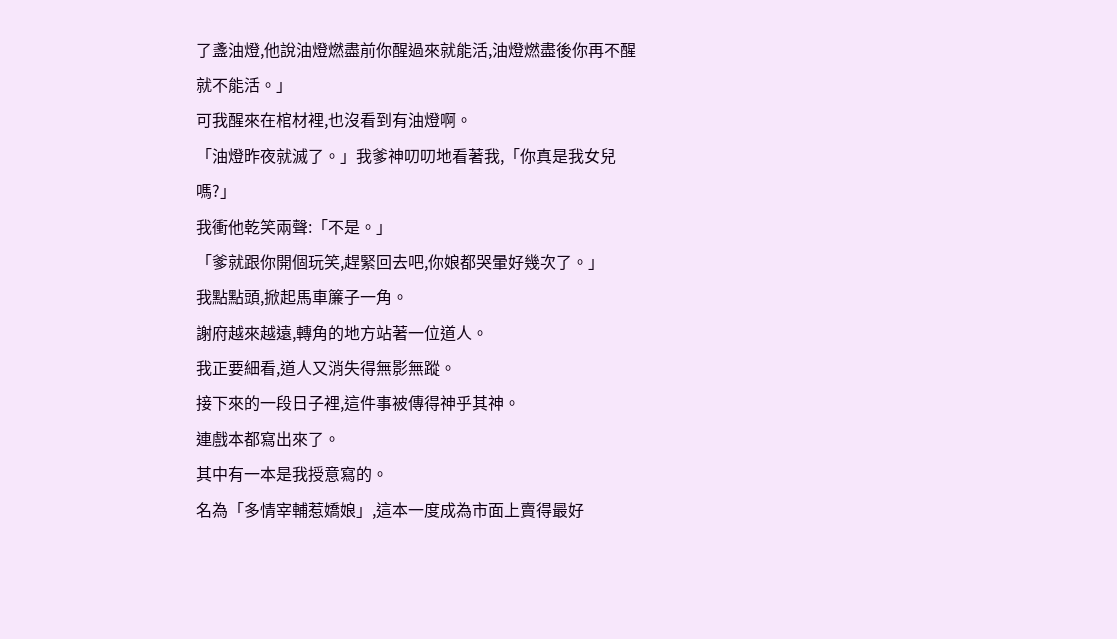了盞油燈,他說油燈燃盡前你醒過來就能活,油燈燃盡後你再不醒就不能活。」
可我醒來在棺材裡,也沒看到有油燈啊。
「油燈昨夜就滅了。」我爹神叨叨地看著我,「你真是我女兒嗎?」
我衝他乾笑兩聲:「不是。」
「爹就跟你開個玩笑,趕緊回去吧,你娘都哭暈好幾次了。」
我點點頭,掀起馬車簾子一角。
謝府越來越遠,轉角的地方站著一位道人。
我正要細看,道人又消失得無影無蹤。
接下來的一段日子裡,這件事被傳得神乎其神。
連戲本都寫出來了。
其中有一本是我授意寫的。
名為「多情宰輔惹嬌娘」,這本一度成為市面上賣得最好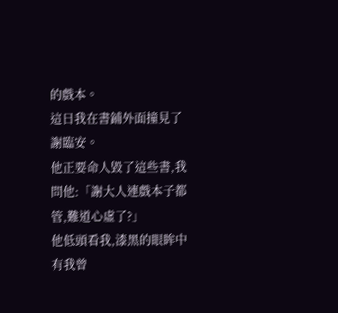的戲本。
這日我在書鋪外面撞見了謝臨安。
他正要命人毀了這些書,我問他:「謝大人連戲本子都管,難道心虛了?」
他低頭看我,漆黑的眼眸中有我曾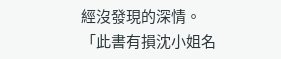經沒發現的深情。
「此書有損沈小姐名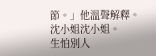節。」他溫聲解釋。
沈小姐沈小姐。
生怕別人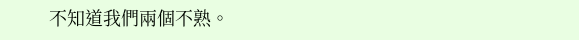不知道我們兩個不熟。